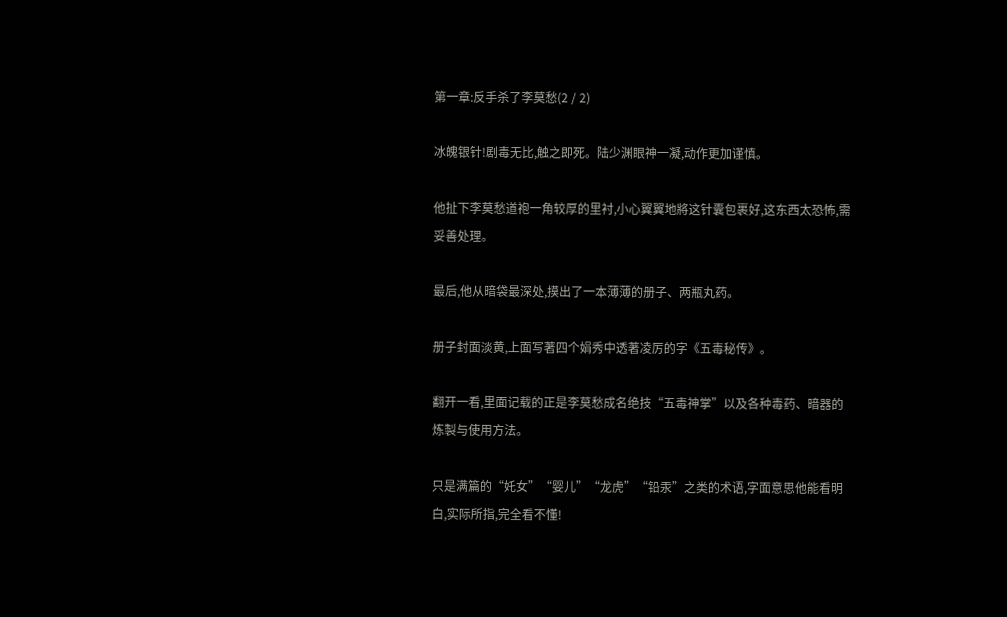第一章:反手杀了李莫愁(2 / 2)

冰魄银针!剧毒无比,触之即死。陆少渊眼神一凝,动作更加谨慎。

他扯下李莫愁道袍一角较厚的里衬,小心翼翼地將这针囊包裹好,这东西太恐怖,需妥善处理。

最后,他从暗袋最深处,摸出了一本薄薄的册子、两瓶丸药。

册子封面淡黄,上面写著四个娟秀中透著凌厉的字《五毒秘传》。

翻开一看,里面记载的正是李莫愁成名绝技“五毒神掌”以及各种毒药、暗器的炼製与使用方法。

只是满篇的“奼女”“婴儿”“龙虎”“铅汞”之类的术语,字面意思他能看明白,实际所指,完全看不懂!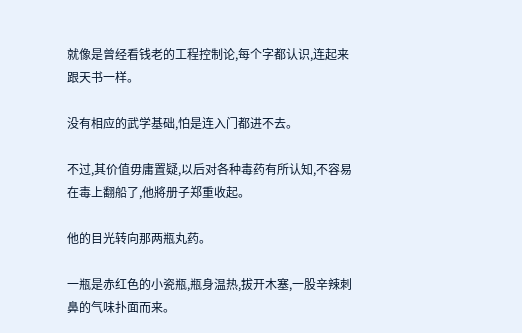就像是曾经看钱老的工程控制论,每个字都认识,连起来跟天书一样。

没有相应的武学基础,怕是连入门都进不去。

不过,其价值毋庸置疑,以后对各种毒药有所认知,不容易在毒上翻船了,他將册子郑重收起。

他的目光转向那两瓶丸药。

一瓶是赤红色的小瓷瓶,瓶身温热,拔开木塞,一股辛辣刺鼻的气味扑面而来。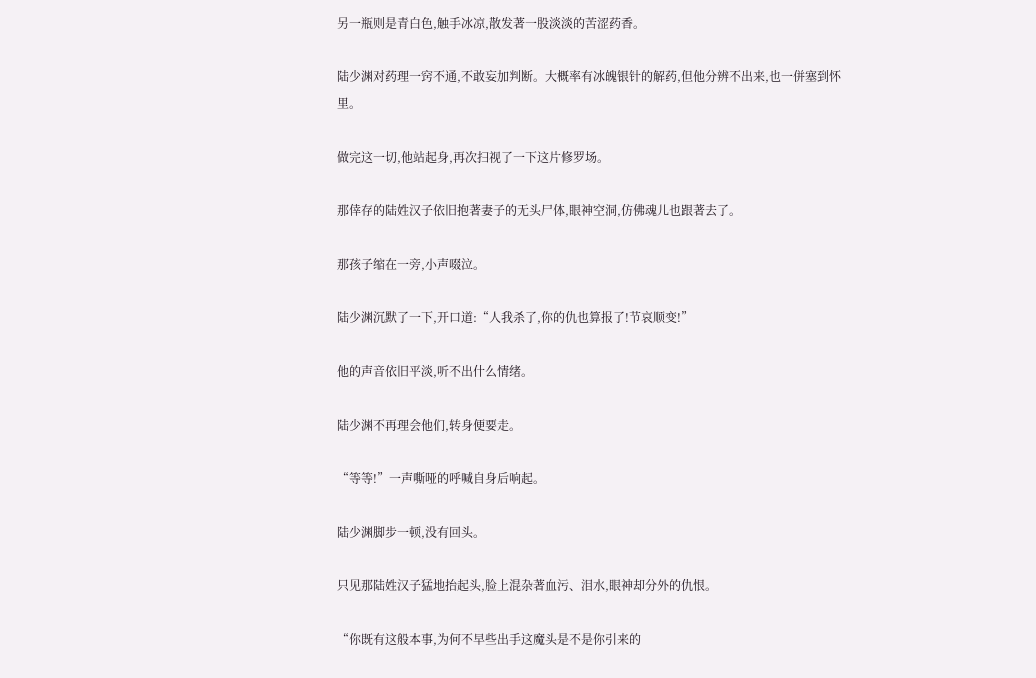另一瓶则是青白色,触手冰凉,散发著一股淡淡的苦涩药香。

陆少渊对药理一窍不通,不敢妄加判断。大概率有冰魄银针的解药,但他分辨不出来,也一併塞到怀里。

做完这一切,他站起身,再次扫视了一下这片修罗场。

那倖存的陆姓汉子依旧抱著妻子的无头尸体,眼神空洞,仿佛魂儿也跟著去了。

那孩子缩在一旁,小声啜泣。

陆少渊沉默了一下,开口道:“人我杀了,你的仇也算报了!节哀顺变!”

他的声音依旧平淡,听不出什么情绪。

陆少渊不再理会他们,转身便要走。

“等等!”一声嘶哑的呼喊自身后响起。

陆少渊脚步一顿,没有回头。

只见那陆姓汉子猛地抬起头,脸上混杂著血污、泪水,眼神却分外的仇恨。

“你既有这般本事,为何不早些出手这魔头是不是你引来的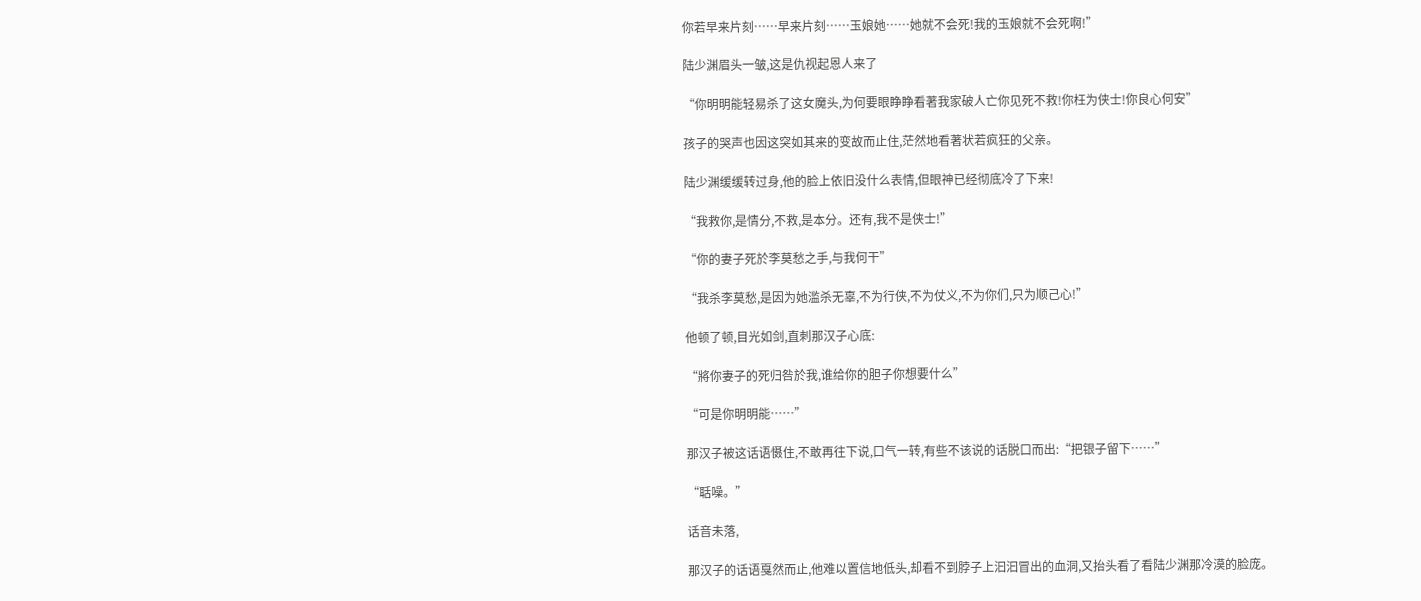你若早来片刻……早来片刻……玉娘她……她就不会死!我的玉娘就不会死啊!”

陆少渊眉头一皱,这是仇视起恩人来了

“你明明能轻易杀了这女魔头,为何要眼睁睁看著我家破人亡你见死不救!你枉为侠士!你良心何安”

孩子的哭声也因这突如其来的变故而止住,茫然地看著状若疯狂的父亲。

陆少渊缓缓转过身,他的脸上依旧没什么表情,但眼神已经彻底冷了下来!

“我救你,是情分,不救,是本分。还有,我不是侠士!”

“你的妻子死於李莫愁之手,与我何干”

“我杀李莫愁,是因为她滥杀无辜,不为行侠,不为仗义,不为你们,只为顺己心!”

他顿了顿,目光如剑,直刺那汉子心底:

“將你妻子的死归咎於我,谁给你的胆子你想要什么”

“可是你明明能……”

那汉子被这话语慑住,不敢再往下说,口气一转,有些不该说的话脱口而出:“把银子留下……”

“聒噪。”

话音未落,

那汉子的话语戛然而止,他难以置信地低头,却看不到脖子上汩汩冒出的血洞,又抬头看了看陆少渊那冷漠的脸庞。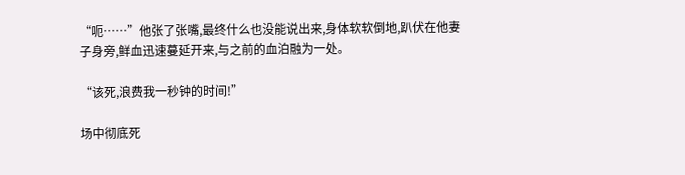“呃……”他张了张嘴,最终什么也没能说出来,身体软软倒地,趴伏在他妻子身旁,鲜血迅速蔓延开来,与之前的血泊融为一处。

“该死,浪费我一秒钟的时间!”

场中彻底死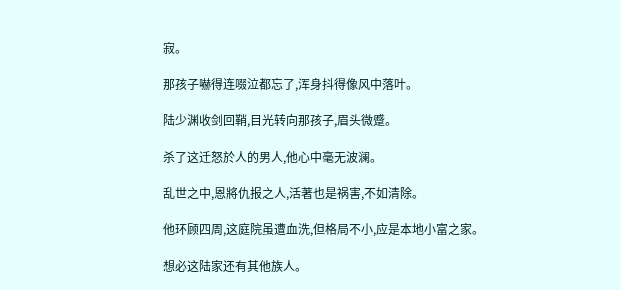寂。

那孩子嚇得连啜泣都忘了,浑身抖得像风中落叶。

陆少渊收剑回鞘,目光转向那孩子,眉头微蹙。

杀了这迁怒於人的男人,他心中毫无波澜。

乱世之中,恩將仇报之人,活著也是祸害,不如清除。

他环顾四周,这庭院虽遭血洗,但格局不小,应是本地小富之家。

想必这陆家还有其他族人。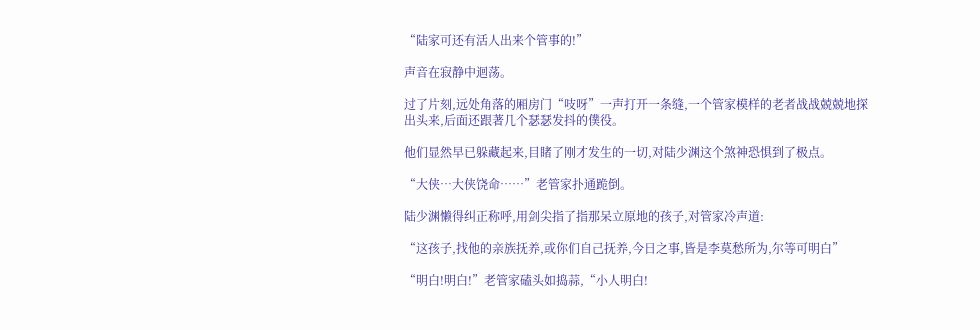“陆家可还有活人出来个管事的!”

声音在寂静中迴荡。

过了片刻,远处角落的厢房门“吱呀”一声打开一条缝,一个管家模样的老者战战兢兢地探出头来,后面还跟著几个瑟瑟发抖的僕役。

他们显然早已躲藏起来,目睹了刚才发生的一切,对陆少渊这个煞神恐惧到了极点。

“大侠…大侠饶命……”老管家扑通跪倒。

陆少渊懒得纠正称呼,用剑尖指了指那呆立原地的孩子,对管家冷声道:

“这孩子,找他的亲族抚养,或你们自己抚养,今日之事,皆是李莫愁所为,尔等可明白”

“明白!明白!”老管家磕头如捣蒜,“小人明白!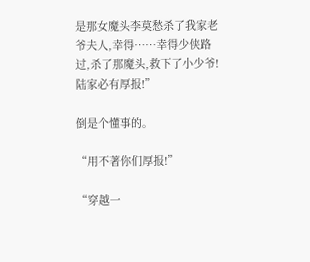是那女魔头李莫愁杀了我家老爷夫人,幸得……幸得少侠路过,杀了那魔头,救下了小少爷!陆家必有厚报!”

倒是个懂事的。

“用不著你们厚报!”

“穿越一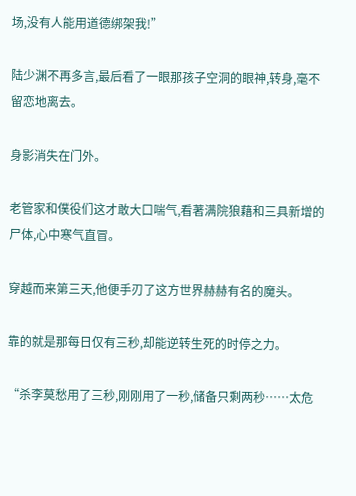场,没有人能用道德绑架我!”

陆少渊不再多言,最后看了一眼那孩子空洞的眼神,转身,毫不留恋地离去。

身影消失在门外。

老管家和僕役们这才敢大口喘气,看著满院狼藉和三具新增的尸体,心中寒气直冒。

穿越而来第三天,他便手刃了这方世界赫赫有名的魔头。

靠的就是那每日仅有三秒,却能逆转生死的时停之力。

“杀李莫愁用了三秒,刚刚用了一秒,储备只剩两秒……太危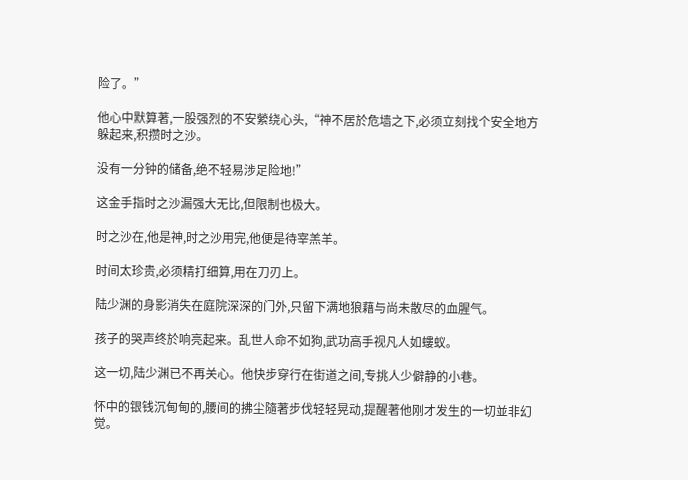险了。”

他心中默算著,一股强烈的不安縈绕心头,“神不居於危墙之下,必须立刻找个安全地方躲起来,积攒时之沙。

没有一分钟的储备,绝不轻易涉足险地!”

这金手指时之沙漏强大无比,但限制也极大。

时之沙在,他是神,时之沙用完,他便是待宰羔羊。

时间太珍贵,必须精打细算,用在刀刃上。

陆少渊的身影消失在庭院深深的门外,只留下满地狼藉与尚未散尽的血腥气。

孩子的哭声终於响亮起来。乱世人命不如狗,武功高手视凡人如螻蚁。

这一切,陆少渊已不再关心。他快步穿行在街道之间,专挑人少僻静的小巷。

怀中的银钱沉甸甸的,腰间的拂尘隨著步伐轻轻晃动,提醒著他刚才发生的一切並非幻觉。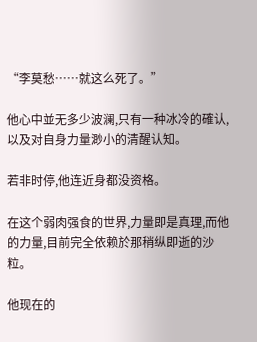“李莫愁……就这么死了。”

他心中並无多少波澜,只有一种冰冷的確认,以及对自身力量渺小的清醒认知。

若非时停,他连近身都没资格。

在这个弱肉强食的世界,力量即是真理,而他的力量,目前完全依赖於那稍纵即逝的沙粒。

他现在的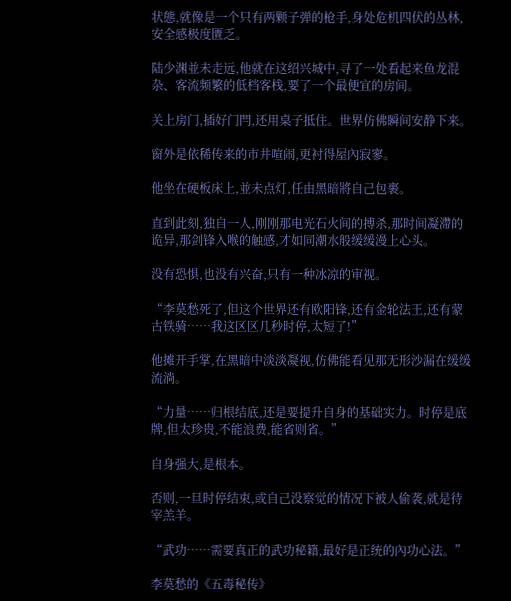状態,就像是一个只有两颗子弹的枪手,身处危机四伏的丛林,安全感极度匱乏。

陆少渊並未走远,他就在这绍兴城中,寻了一处看起来鱼龙混杂、客流频繁的低档客栈,要了一个最便宜的房间。

关上房门,插好门閂,还用桌子抵住。世界仿佛瞬间安静下来。

窗外是依稀传来的市井喧闹,更衬得屋內寂寥。

他坐在硬板床上,並未点灯,任由黑暗將自己包裹。

直到此刻,独自一人,刚刚那电光石火间的搏杀,那时间凝滯的诡异,那剑锋入喉的触感,才如同潮水般缓缓漫上心头。

没有恐惧,也没有兴奋,只有一种冰凉的审视。

“李莫愁死了,但这个世界还有欧阳锋,还有金轮法王,还有蒙古铁骑……我这区区几秒时停,太短了!”

他摊开手掌,在黑暗中淡淡凝视,仿佛能看见那无形沙漏在缓缓流淌。

“力量……归根结底,还是要提升自身的基础实力。时停是底牌,但太珍贵,不能浪费,能省则省。”

自身强大,是根本。

否则,一旦时停结束,或自己没察觉的情况下被人偷袭,就是待宰羔羊。

“武功……需要真正的武功秘籍,最好是正统的內功心法。”

李莫愁的《五毒秘传》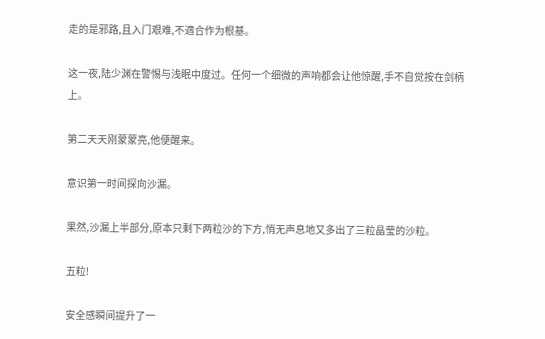走的是邪路,且入门艰难,不適合作为根基。

这一夜,陆少渊在警惕与浅眠中度过。任何一个细微的声响都会让他惊醒,手不自觉按在剑柄上。

第二天天刚蒙蒙亮,他便醒来。

意识第一时间探向沙漏。

果然,沙漏上半部分,原本只剩下两粒沙的下方,悄无声息地又多出了三粒晶莹的沙粒。

五粒!

安全感瞬间提升了一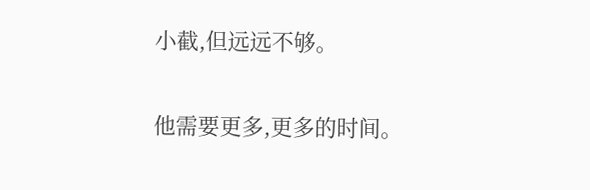小截,但远远不够。

他需要更多,更多的时间。